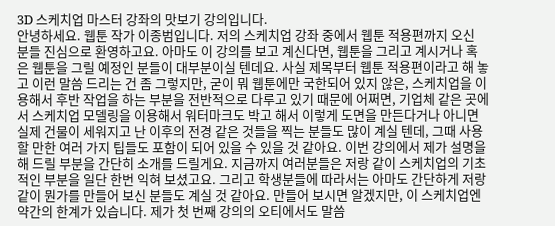3D 스케치업 마스터 강좌의 맛보기 강의입니다.
안녕하세요. 웹툰 작가 이종범입니다. 저의 스케치업 강좌 중에서 웹툰 적용편까지 오신 분들 진심으로 환영하고요. 아마도 이 강의를 보고 계신다면, 웹툰을 그리고 계시거나 혹은 웹툰을 그릴 예정인 분들이 대부분이실 텐데요. 사실 제목부터 웹툰 적용편이라고 해 놓고 이런 말씀 드리는 건 좀 그렇지만, 굳이 뭐 웹툰에만 국한되어 있지 않은, 스케치업을 이용해서 후반 작업을 하는 부분을 전반적으로 다루고 있기 때문에 어쩌면, 기업체 같은 곳에서 스케치업 모델링을 이용해서 워터마크도 박고 해서 이렇게 도면을 만든다거나 아니면 실제 건물이 세워지고 난 이후의 전경 같은 것들을 찍는 분들도 많이 계실 텐데, 그때 사용할 만한 여러 가지 팁들도 포함이 되어 있을 수 있을 것 같아요. 이번 강의에서 제가 설명을 해 드릴 부분을 간단히 소개를 드릴게요. 지금까지 여러분들은 저랑 같이 스케치업의 기초적인 부분을 일단 한번 익혀 보셨고요. 그리고 학생분들에 따라서는 아마도 간단하게 저랑 같이 뭔가를 만들어 보신 분들도 계실 것 같아요. 만들어 보시면 알겠지만, 이 스케치업엔 약간의 한계가 있습니다. 제가 첫 번째 강의의 오티에서도 말씀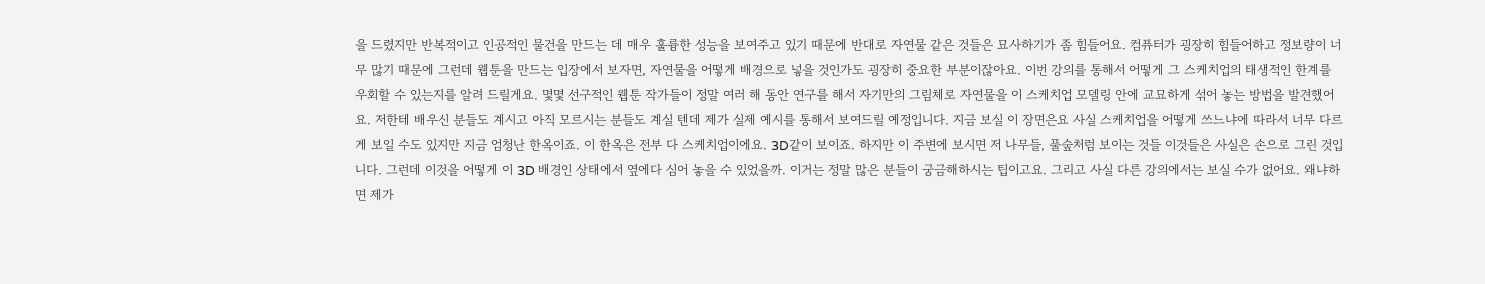을 드렸지만 반복적이고 인공적인 물건을 만드는 데 매우 훌륭한 성능을 보여주고 있기 때문에 반대로 자연물 같은 것들은 묘사하기가 좀 힘들어요. 컴퓨터가 굉장히 힘들어하고 정보량이 너무 많기 때문에 그런데 웹툰을 만드는 입장에서 보자면, 자연물을 어떻게 배경으로 넣을 것인가도 굉장히 중요한 부분이잖아요. 이번 강의를 통해서 어떻게 그 스케치업의 태생적인 한계를 우회할 수 있는지를 알려 드릴게요. 몇몇 선구적인 웹툰 작가들이 정말 여러 해 동안 연구를 해서 자기만의 그림체로 자연물을 이 스케치업 모델링 안에 교묘하게 섞어 놓는 방법을 발견했어요. 저한테 배우신 분들도 계시고 아직 모르시는 분들도 계실 텐데 제가 실제 예시를 통해서 보여드릴 예정입니다. 지금 보실 이 장면은요 사실 스케치업을 어떻게 쓰느냐에 따라서 너무 다르게 보일 수도 있지만 지금 엄청난 한옥이죠. 이 한옥은 전부 다 스케치업이에요. 3D같이 보이죠. 하지만 이 주변에 보시면 저 나무들, 풀숲처럼 보이는 것들 이것들은 사실은 손으로 그린 것입니다. 그런데 이것을 어떻게 이 3D 배경인 상태에서 옆에다 심어 놓을 수 있었을까. 이거는 정말 많은 분들이 궁금해하시는 팁이고요. 그리고 사실 다른 강의에서는 보실 수가 없어요. 왜냐하면 제가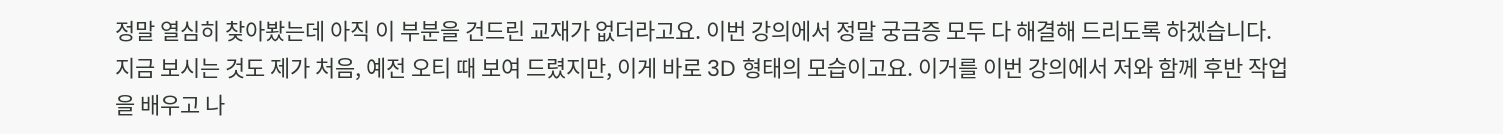정말 열심히 찾아봤는데 아직 이 부분을 건드린 교재가 없더라고요. 이번 강의에서 정말 궁금증 모두 다 해결해 드리도록 하겠습니다. 지금 보시는 것도 제가 처음, 예전 오티 때 보여 드렸지만, 이게 바로 3D 형태의 모습이고요. 이거를 이번 강의에서 저와 함께 후반 작업을 배우고 나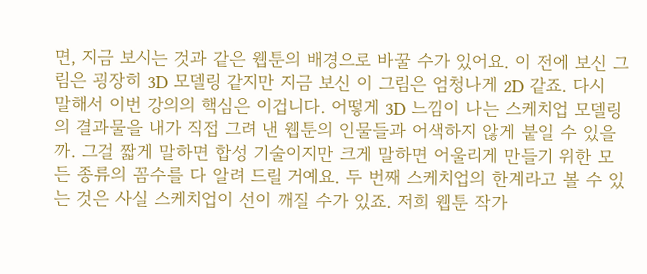면, 지금 보시는 것과 같은 웹툰의 배경으로 바꿀 수가 있어요. 이 전에 보신 그림은 굉장히 3D 모델링 같지만 지금 보신 이 그림은 엄청나게 2D 같죠. 다시 말해서 이번 강의의 핵심은 이겁니다. 어떻게 3D 느낌이 나는 스케치업 모델링의 결과물을 내가 직접 그려 낸 웹툰의 인물들과 어색하지 않게 붙일 수 있을까. 그걸 짧게 말하면 합성 기술이지만 크게 말하면 어울리게 만들기 위한 모든 종류의 꼼수를 다 알려 드릴 거예요. 두 번째 스케치업의 한계라고 볼 수 있는 것은 사실 스케치업이 선이 깨질 수가 있죠. 저희 웹툰 작가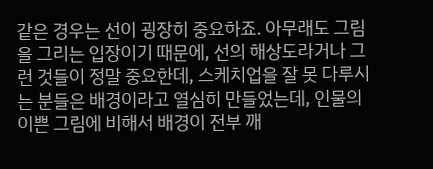같은 경우는 선이 굉장히 중요하죠. 아무래도 그림을 그리는 입장이기 때문에, 선의 해상도라거나 그런 것들이 정말 중요한데, 스케치업을 잘 못 다루시는 분들은 배경이라고 열심히 만들었는데, 인물의 이쁜 그림에 비해서 배경이 전부 깨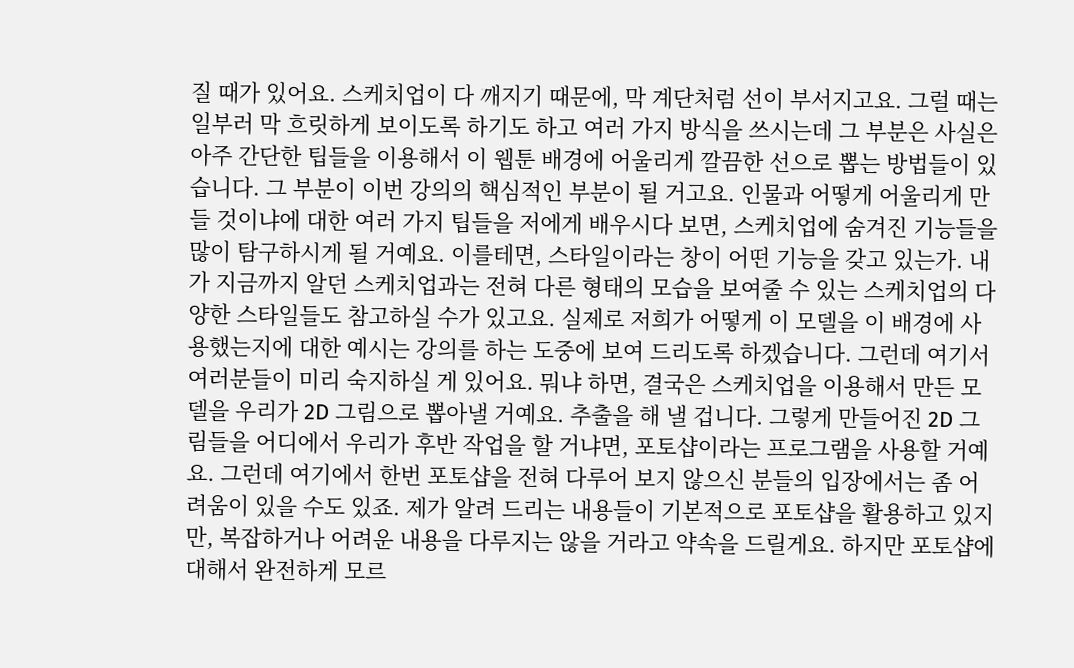질 때가 있어요. 스케치업이 다 깨지기 때문에, 막 계단처럼 선이 부서지고요. 그럴 때는 일부러 막 흐릿하게 보이도록 하기도 하고 여러 가지 방식을 쓰시는데 그 부분은 사실은 아주 간단한 팁들을 이용해서 이 웹툰 배경에 어울리게 깔끔한 선으로 뽑는 방법들이 있습니다. 그 부분이 이번 강의의 핵심적인 부분이 될 거고요. 인물과 어떻게 어울리게 만들 것이냐에 대한 여러 가지 팁들을 저에게 배우시다 보면, 스케치업에 숨겨진 기능들을 많이 탐구하시게 될 거예요. 이를테면, 스타일이라는 창이 어떤 기능을 갖고 있는가. 내가 지금까지 알던 스케치업과는 전혀 다른 형태의 모습을 보여줄 수 있는 스케치업의 다양한 스타일들도 참고하실 수가 있고요. 실제로 저희가 어떻게 이 모델을 이 배경에 사용했는지에 대한 예시는 강의를 하는 도중에 보여 드리도록 하겠습니다. 그런데 여기서 여러분들이 미리 숙지하실 게 있어요. 뭐냐 하면, 결국은 스케치업을 이용해서 만든 모델을 우리가 2D 그림으로 뽑아낼 거예요. 추출을 해 낼 겁니다. 그렇게 만들어진 2D 그림들을 어디에서 우리가 후반 작업을 할 거냐면, 포토샵이라는 프로그램을 사용할 거예요. 그런데 여기에서 한번 포토샵을 전혀 다루어 보지 않으신 분들의 입장에서는 좀 어려움이 있을 수도 있죠. 제가 알려 드리는 내용들이 기본적으로 포토샵을 활용하고 있지만, 복잡하거나 어려운 내용을 다루지는 않을 거라고 약속을 드릴게요. 하지만 포토샵에 대해서 완전하게 모르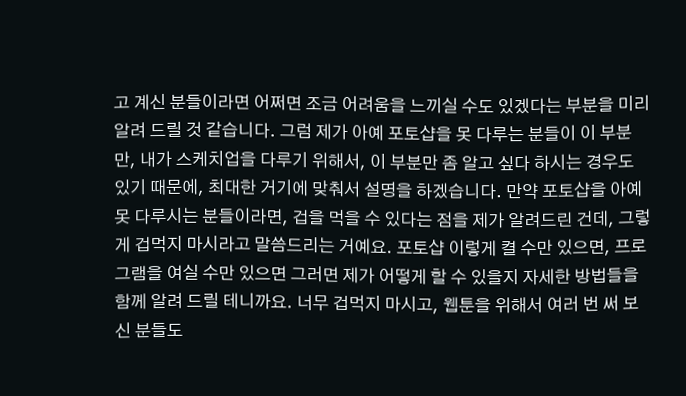고 계신 분들이라면 어쩌면 조금 어려움을 느끼실 수도 있겠다는 부분을 미리 알려 드릴 것 같습니다. 그럼 제가 아예 포토샵을 못 다루는 분들이 이 부분만, 내가 스케치업을 다루기 위해서, 이 부분만 좀 알고 싶다 하시는 경우도 있기 때문에, 최대한 거기에 맞춰서 설명을 하겠습니다. 만약 포토샵을 아예 못 다루시는 분들이라면, 겁을 먹을 수 있다는 점을 제가 알려드린 건데, 그렇게 겁먹지 마시라고 말씀드리는 거예요. 포토샵 이렇게 켤 수만 있으면, 프로그램을 여실 수만 있으면 그러면 제가 어떻게 할 수 있을지 자세한 방법들을 함께 알려 드릴 테니까요. 너무 겁먹지 마시고, 웹툰을 위해서 여러 번 써 보신 분들도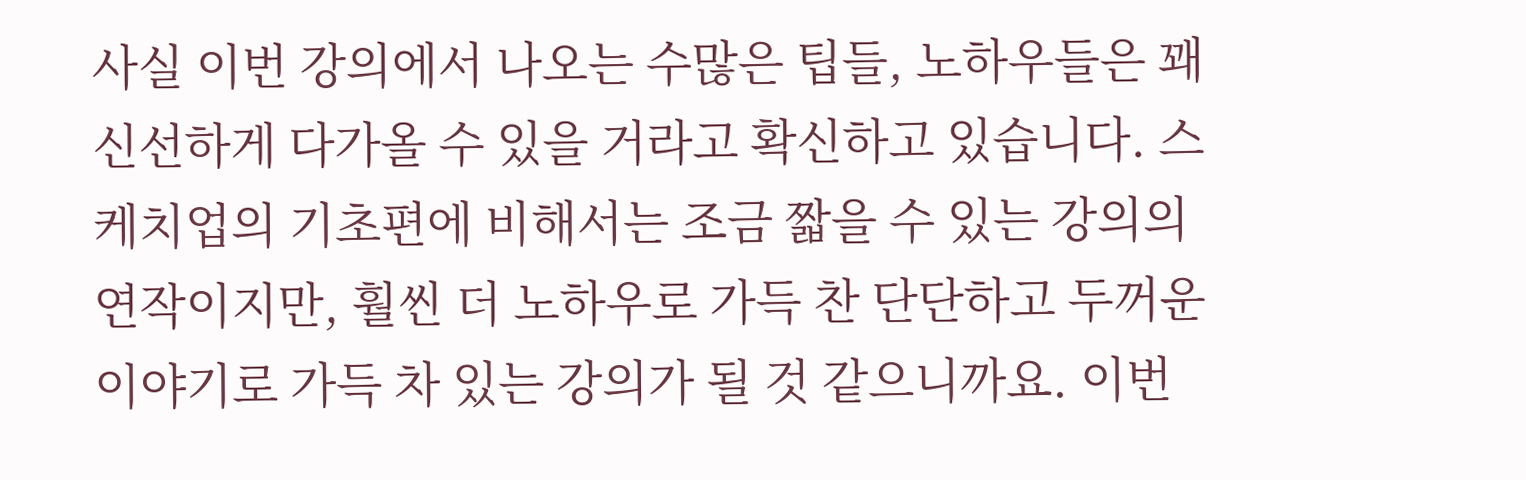사실 이번 강의에서 나오는 수많은 팁들, 노하우들은 꽤 신선하게 다가올 수 있을 거라고 확신하고 있습니다. 스케치업의 기초편에 비해서는 조금 짧을 수 있는 강의의 연작이지만, 훨씬 더 노하우로 가득 찬 단단하고 두꺼운 이야기로 가득 차 있는 강의가 될 것 같으니까요. 이번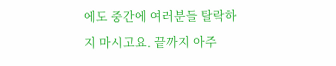에도 중간에 여러분들 탈락하지 마시고요. 끝까지 아주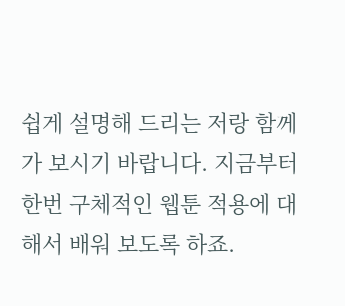쉽게 설명해 드리는 저랑 함께 가 보시기 바랍니다. 지금부터 한번 구체적인 웹툰 적용에 대해서 배워 보도록 하죠.